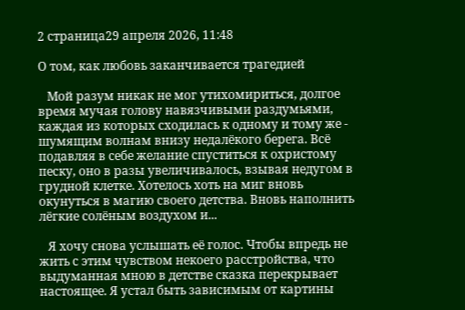2 страница29 апреля 2026, 11:48

О том, как любовь заканчивается трагедией

   Мой разум никак не мог утихомириться, долгое время мучая голову навязчивыми раздумьями, каждая из которых сходилась к одному и тому же - шумящим волнам внизу недалёкого берега. Всё подавляя в себе желание спуститься к охристому песку, оно в разы увеличивалось, взывая недугом в грудной клетке. Хотелось хоть на миг вновь окунуться в магию своего детства. Вновь наполнить лёгкие солёным воздухом и...

   Я хочу снова услышать её голос. Чтобы впредь не жить с этим чувством некоего расстройства, что выдуманная мною в детстве сказка перекрывает настоящее. Я устал быть зависимым от картины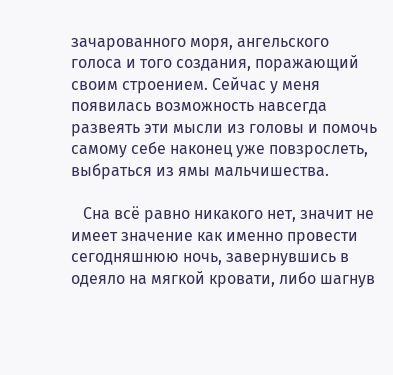зачарованного моря, ангельского голоса и того создания, поражающий своим строением. Сейчас у меня появилась возможность навсегда развеять эти мысли из головы и помочь самому себе наконец уже повзрослеть, выбраться из ямы мальчишества.

   Сна всё равно никакого нет, значит не имеет значение как именно провести сегодняшнюю ночь, завернувшись в одеяло на мягкой кровати, либо шагнув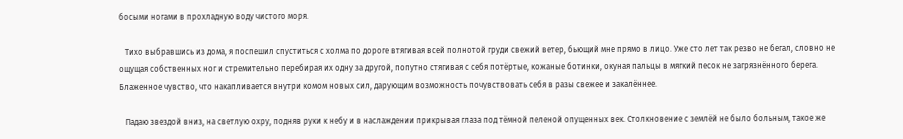босыми ногами в прохладную воду чистого моря.

   Тихо выбравшись из дома, я поспешил спуститься с холма по дороге втягивая всей полнотой груди свежий ветер, бьющий мне прямо в лицо. Уже сто лет так резво не бегал, словно не ощущая собственных ног и стремительно перебирая их одну за другой, попутно стягивая с себя потёртые, кожаные ботинки, окуная пальцы в мягкий песок не загрязнённого берега. Блаженное чувство, что накапливается внутри комом новых сил, дарующим возможность почувствовать себя в разы свежее и закалённее.

   Падаю звездой вниз, на светлую охру, подняв руки к небу и в наслаждении прикрывая глаза под тёмной пеленой опущенных век. Столкновение с землёй не было больным, такое же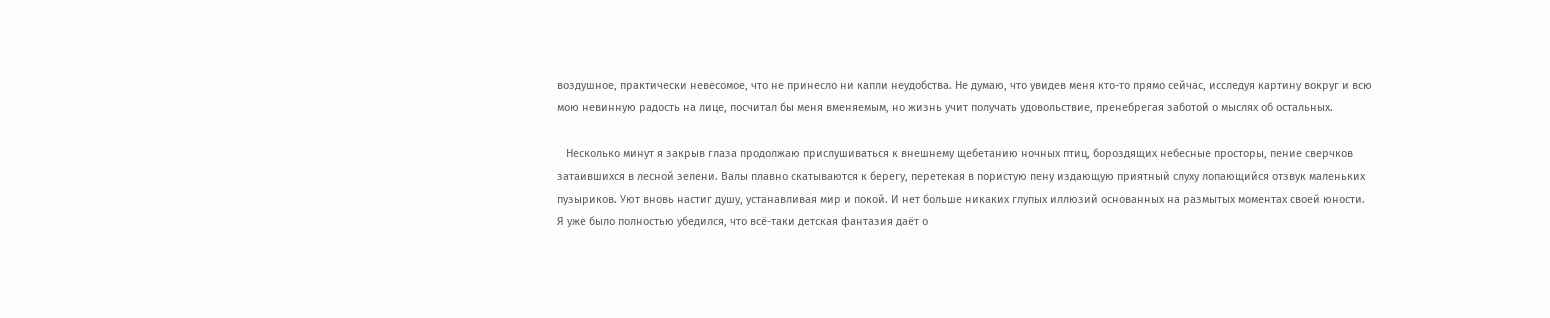воздушное, практически невесомое, что не принесло ни капли неудобства. Не думаю, что увидев меня кто-то прямо сейчас, исследуя картину вокруг и всю мою невинную радость на лице, посчитал бы меня вменяемым, но жизнь учит получать удовольствие, пренебрегая заботой о мыслях об остальных.

   Несколько минут я закрыв глаза продолжаю прислушиваться к внешнему щебетанию ночных птиц, бороздящих небесные просторы, пение сверчков затаившихся в лесной зелени. Валы плавно скатываются к берегу, перетекая в пористую пену издающую приятный слуху лопающийся отзвук маленьких пузыриков. Уют вновь настиг душу, устанавливая мир и покой. И нет больше никаких глупых иллюзий основанных на размытых моментах своей юности. Я уже было полностью убедился, что всё-таки детская фантазия даёт о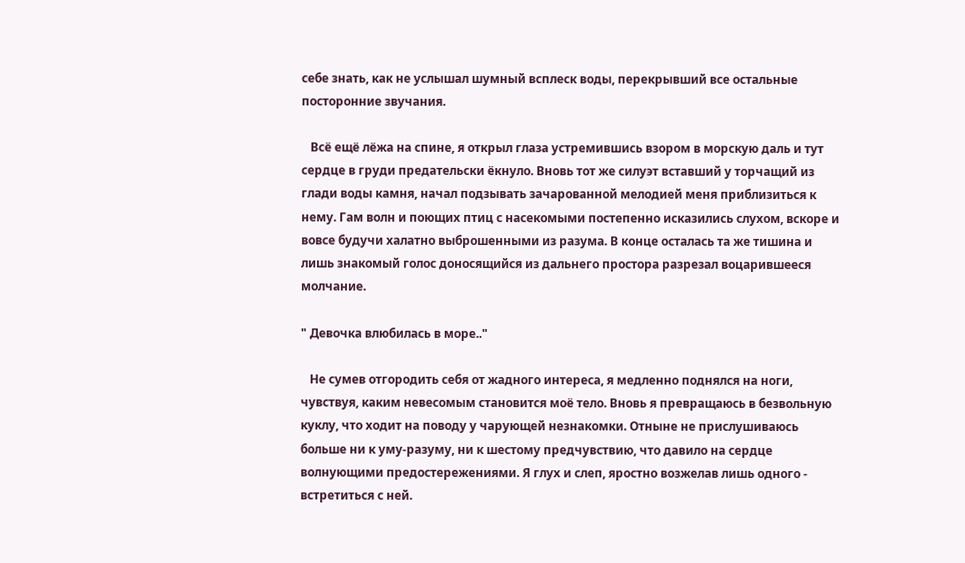себе знать, как не услышал шумный всплеск воды, перекрывший все остальные посторонние звучания.

   Всё ещё лёжа на спине, я открыл глаза устремившись взором в морскую даль и тут сердце в груди предательски ёкнуло. Вновь тот же силуэт вставший у торчащий из глади воды камня, начал подзывать зачарованной мелодией меня приблизиться к нему. Гам волн и поющих птиц с насекомыми постепенно исказились слухом, вскоре и вовсе будучи халатно выброшенными из разума. В конце осталась та же тишина и лишь знакомый голос доносящийся из дальнего простора разрезал воцарившееся молчание.

" Девочка влюбилась в море.."

   Не сумев отгородить себя от жадного интереса, я медленно поднялся на ноги, чувствуя, каким невесомым становится моё тело. Вновь я превращаюсь в безвольную куклу, что ходит на поводу у чарующей незнакомки. Отныне не прислушиваюсь больше ни к уму-разуму, ни к шестому предчувствию, что давило на сердце волнующими предостережениями. Я глух и слеп, яростно возжелав лишь одного - встретиться с ней.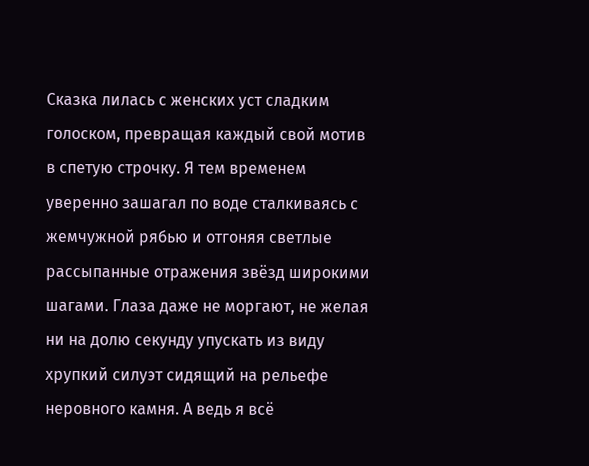Сказка лилась с женских уст сладким голоском, превращая каждый свой мотив в спетую строчку. Я тем временем уверенно зашагал по воде сталкиваясь с жемчужной рябью и отгоняя светлые рассыпанные отражения звёзд широкими шагами. Глаза даже не моргают, не желая ни на долю секунду упускать из виду хрупкий силуэт сидящий на рельефе неровного камня. А ведь я всё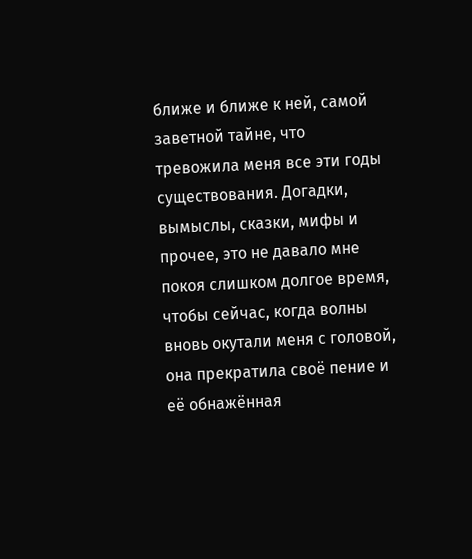ближе и ближе к ней, самой заветной тайне, что тревожила меня все эти годы существования. Догадки, вымыслы, сказки, мифы и прочее, это не давало мне покоя слишком долгое время, чтобы сейчас, когда волны вновь окутали меня с головой, она прекратила своё пение и её обнажённая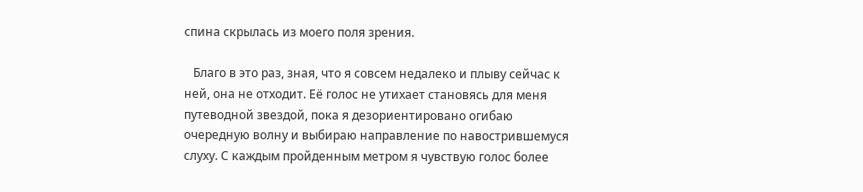спина скрылась из моего поля зрения.

   Благо в это раз, зная, что я совсем недалеко и плыву сейчас к ней, она не отходит. Её голос не утихает становясь для меня путеводной звездой, пока я дезориентировано огибаю очередную волну и выбираю направление по навострившемуся слуху. С каждым пройденным метром я чувствую голос более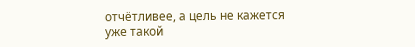отчётливее, а цель не кажется уже такой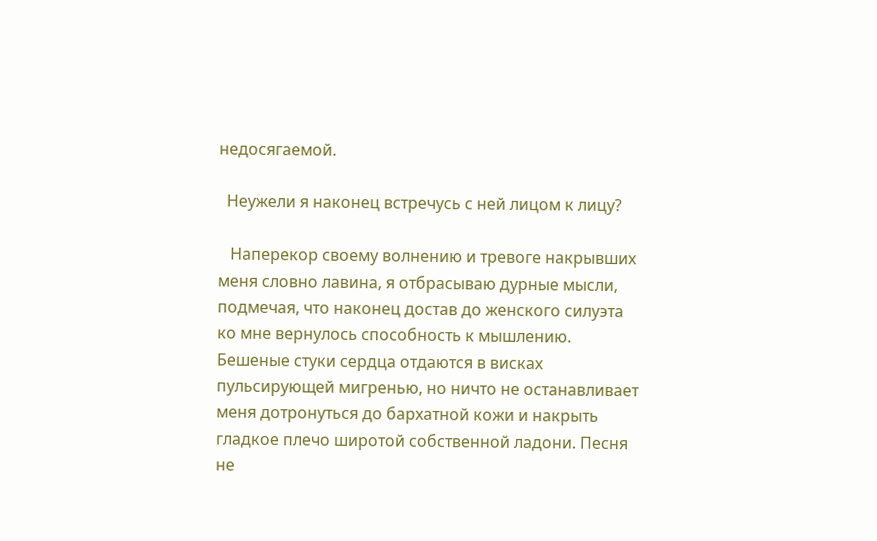недосягаемой.

  Неужели я наконец встречусь с ней лицом к лицу?

   Наперекор своему волнению и тревоге накрывших меня словно лавина, я отбрасываю дурные мысли, подмечая, что наконец достав до женского силуэта ко мне вернулось способность к мышлению. Бешеные стуки сердца отдаются в висках пульсирующей мигренью, но ничто не останавливает меня дотронуться до бархатной кожи и накрыть гладкое плечо широтой собственной ладони. Песня не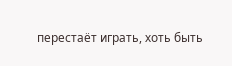перестаёт играть, хоть быть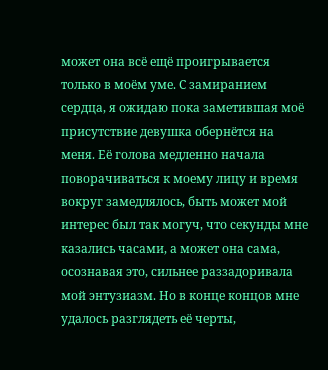может она всё ещё проигрывается только в моём уме. С замиранием сердца, я ожидаю пока заметившая моё присутствие девушка обернётся на меня. Её голова медленно начала поворачиваться к моему лицу и время вокруг замедлялось, быть может мой интерес был так могуч, что секунды мне казались часами, а может она сама, осознавая это, сильнее раззадоривала мой энтузиазм. Но в конце концов мне удалось разглядеть её черты,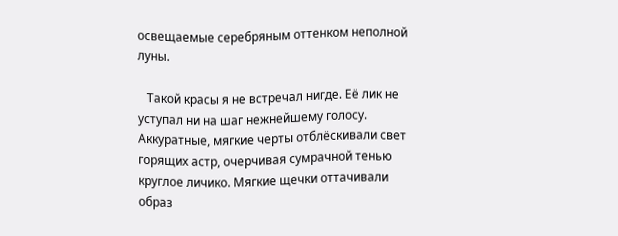освещаемые серебряным оттенком неполной луны.

   Такой красы я не встречал нигде. Её лик не уступал ни на шаг нежнейшему голосу. Аккуратные, мягкие черты отблёскивали свет горящих астр, очерчивая сумрачной тенью круглое личико. Мягкие щечки оттачивали образ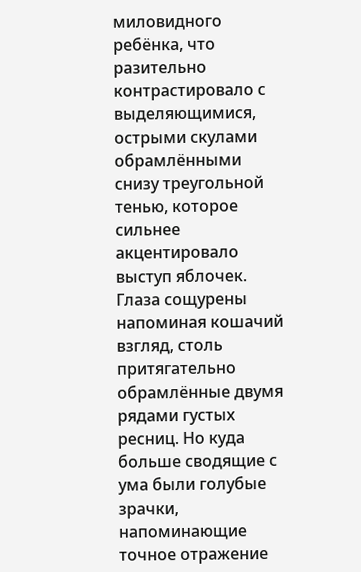миловидного ребёнка, что разительно контрастировало с выделяющимися, острыми скулами обрамлёнными снизу треугольной тенью, которое сильнее акцентировало выступ яблочек. Глаза сощурены напоминая кошачий взгляд, столь притягательно обрамлённые двумя рядами густых ресниц. Но куда больше сводящие с ума были голубые зрачки, напоминающие точное отражение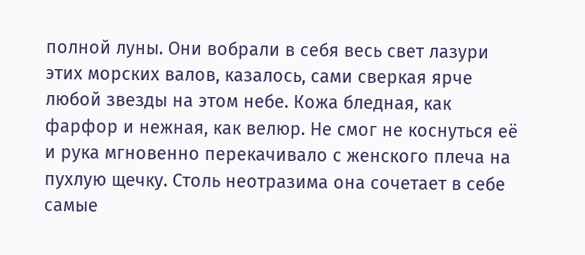полной луны. Они вобрали в себя весь свет лазури этих морских валов, казалось, сами сверкая ярче любой звезды на этом небе. Кожа бледная, как фарфор и нежная, как велюр. Не смог не коснуться её и рука мгновенно перекачивало с женского плеча на пухлую щечку. Столь неотразима она сочетает в себе самые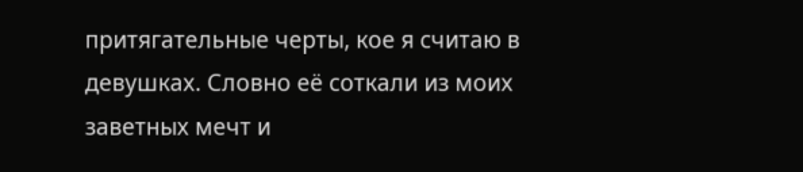притягательные черты, кое я считаю в девушках. Словно её соткали из моих заветных мечт и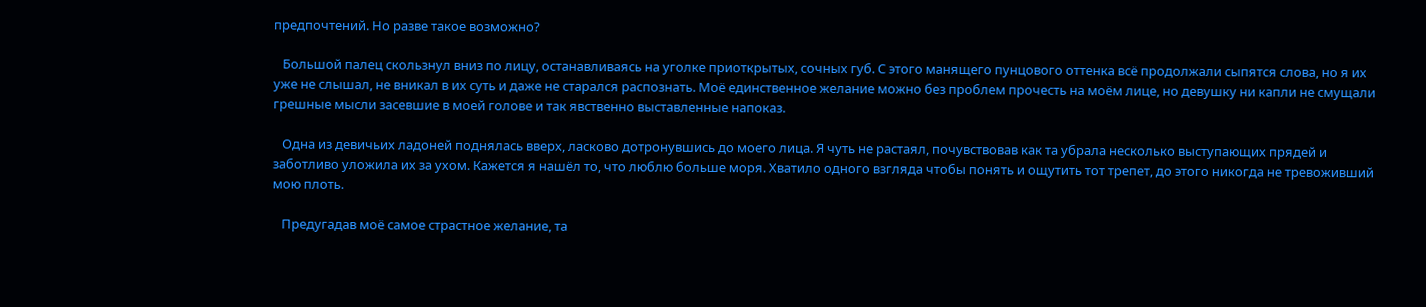предпочтений. Но разве такое возможно?

   Большой палец скользнул вниз по лицу, останавливаясь на уголке приоткрытых, сочных губ. С этого манящего пунцового оттенка всё продолжали сыпятся слова, но я их уже не слышал, не вникал в их суть и даже не старался распознать. Моё единственное желание можно без проблем прочесть на моём лице, но девушку ни капли не смущали грешные мысли засевшие в моей голове и так явственно выставленные напоказ.

   Одна из девичьих ладоней поднялась вверх, ласково дотронувшись до моего лица. Я чуть не растаял, почувствовав как та убрала несколько выступающих прядей и заботливо уложила их за ухом. Кажется я нашёл то, что люблю больше моря. Хватило одного взгляда чтобы понять и ощутить тот трепет, до этого никогда не тревоживший мою плоть.

   Предугадав моё самое страстное желание, та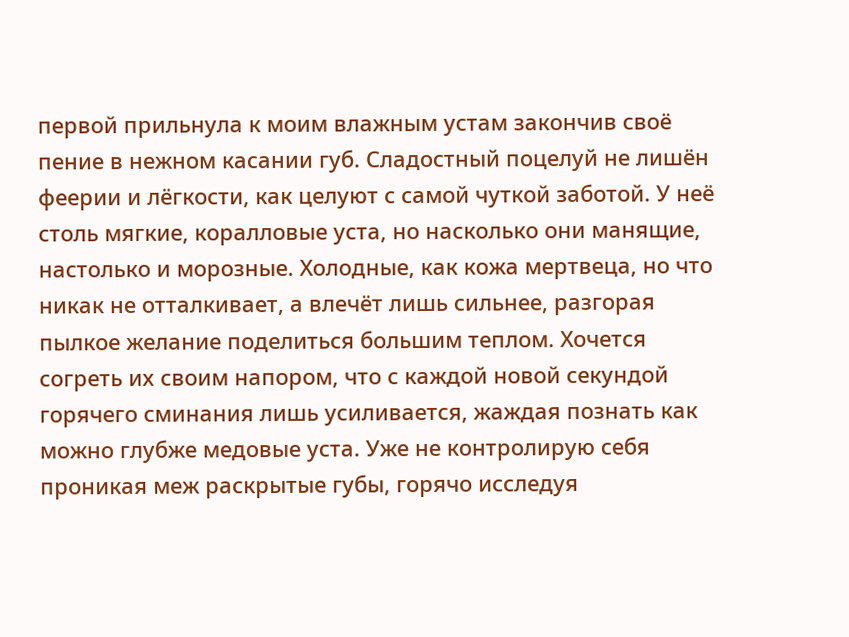первой прильнула к моим влажным устам закончив своё пение в нежном касании губ. Сладостный поцелуй не лишён феерии и лёгкости, как целуют с самой чуткой заботой. У неё столь мягкие, коралловые уста, но насколько они манящие, настолько и морозные. Холодные, как кожа мертвеца, но что никак не отталкивает, а влечёт лишь сильнее, разгорая пылкое желание поделиться большим теплом. Хочется согреть их своим напором, что с каждой новой секундой горячего сминания лишь усиливается, жаждая познать как можно глубже медовые уста. Уже не контролирую себя проникая меж раскрытые губы, горячо исследуя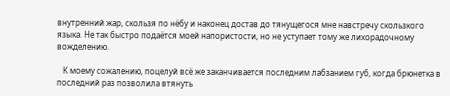внутренний жар, скользя по нёбу и наконец достав до тянущегося мне навстречу скользкого языка. Не так быстро подаётся моей напористости, но не уступает тому же лихорадочному вожделению.

   К моему сожалению, поцелуй всё же заканчивается последним лабзанием губ, когда брюнетка в последний раз позволила втянуть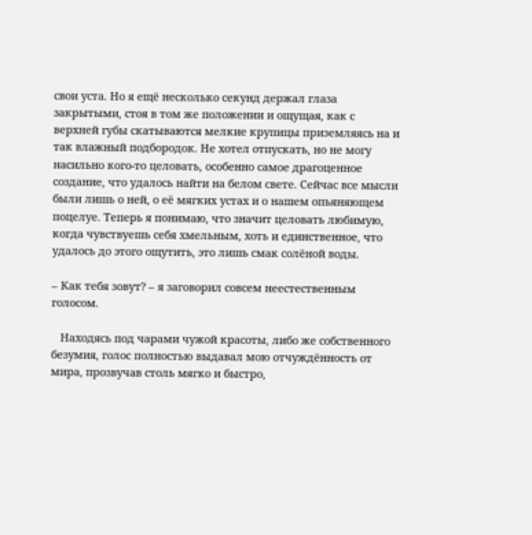свои уста. Но я ещё несколько секунд держал глаза закрытыми, стоя в том же положении и ощущая, как с верхней губы скатываются мелкие крупицы приземляясь на и так влажный подбородок. Не хотел отпускать, но не могу насильно кого-то целовать, особенно самое драгоценное создание, что удалось найти на белом свете. Сейчас все мысли были лишь о ней, о её мягких устах и о нашем опьяняющем поцелуе. Теперь я понимаю, что значит целовать любимую, когда чувствуешь себя хмельным, хоть и единственное, что удалось до этого ощутить, это лишь смак солёной воды.

– Как тебя зовут? – я заговорил совсем неестественным голосом.

   Находясь под чарами чужой красоты, либо же собственного безумия, голос полностью выдавал мою отчуждённость от мира, прозвучав столь мягко и быстро,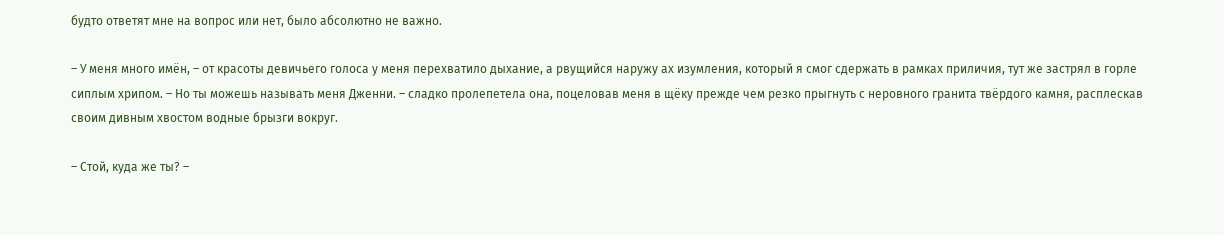будто ответят мне на вопрос или нет, было абсолютно не важно.

– У меня много имён, – от красоты девичьего голоса у меня перехватило дыхание, а рвущийся наружу ах изумления, который я смог сдержать в рамках приличия, тут же застрял в горле сиплым хрипом. – Но ты можешь называть меня Дженни. – сладко пролепетела она, поцеловав меня в щёку прежде чем резко прыгнуть с неровного гранита твёрдого камня, расплескав своим дивным хвостом водные брызги вокруг.

– Стой, куда же ты? –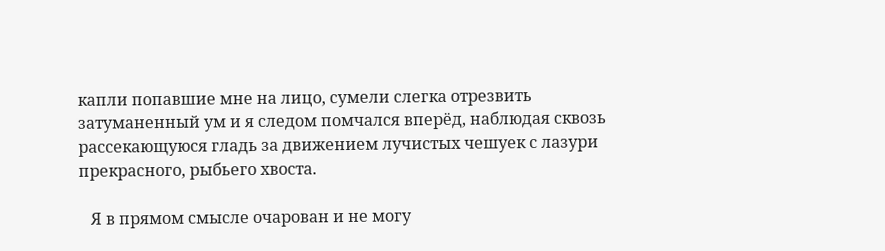капли попавшие мне на лицо, сумели слегка отрезвить затуманенный ум и я следом помчался вперёд, наблюдая сквозь рассекающуюся гладь за движением лучистых чешуек с лазури прекрасного, рыбьего хвоста.

   Я в прямом смысле очарован и не могу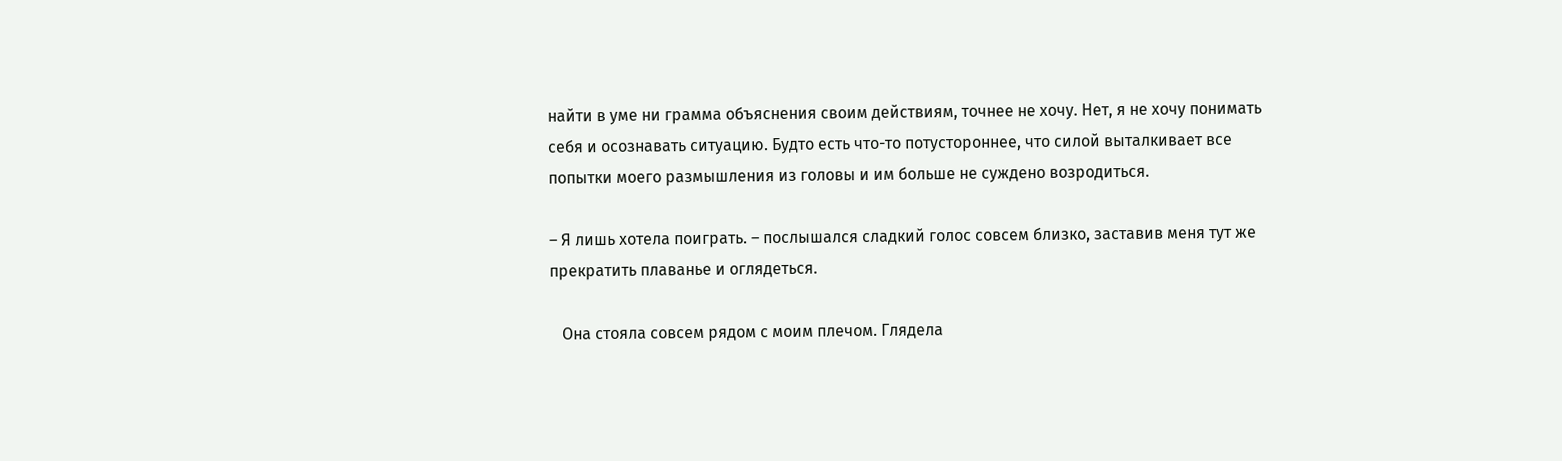найти в уме ни грамма объяснения своим действиям, точнее не хочу. Нет, я не хочу понимать себя и осознавать ситуацию. Будто есть что-то потустороннее, что силой выталкивает все попытки моего размышления из головы и им больше не суждено возродиться.

– Я лишь хотела поиграть. – послышался сладкий голос совсем близко, заставив меня тут же прекратить плаванье и оглядеться.

   Она стояла совсем рядом с моим плечом. Глядела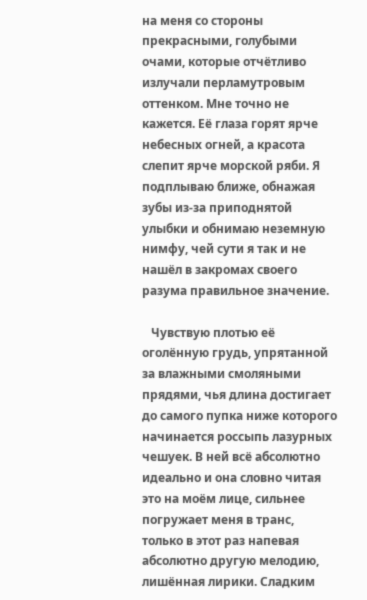на меня со стороны прекрасными, голубыми очами, которые отчётливо излучали перламутровым оттенком. Мне точно не кажется. Её глаза горят ярче небесных огней, а красота слепит ярче морской ряби. Я подплываю ближе, обнажая зубы из-за приподнятой улыбки и обнимаю неземную нимфу, чей сути я так и не нашёл в закромах своего разума правильное значение.

   Чувствую плотью её оголённую грудь, упрятанной за влажными смоляными прядями, чья длина достигает до самого пупка ниже которого начинается россыпь лазурных чешуек. В ней всё абсолютно идеально и она словно читая это на моём лице, сильнее погружает меня в транс, только в этот раз напевая абсолютно другую мелодию, лишённая лирики. Сладким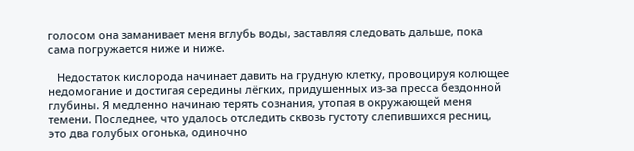голосом она заманивает меня вглубь воды, заставляя следовать дальше, пока сама погружается ниже и ниже.

   Недостаток кислорода начинает давить на грудную клетку, провоцируя колющее недомогание и достигая середины лёгких, придушенных из-за пресса бездонной глубины. Я медленно начинаю терять сознания, утопая в окружающей меня темени. Последнее, что удалось отследить сквозь густоту слепившихся ресниц, это два голубых огонька, одиночно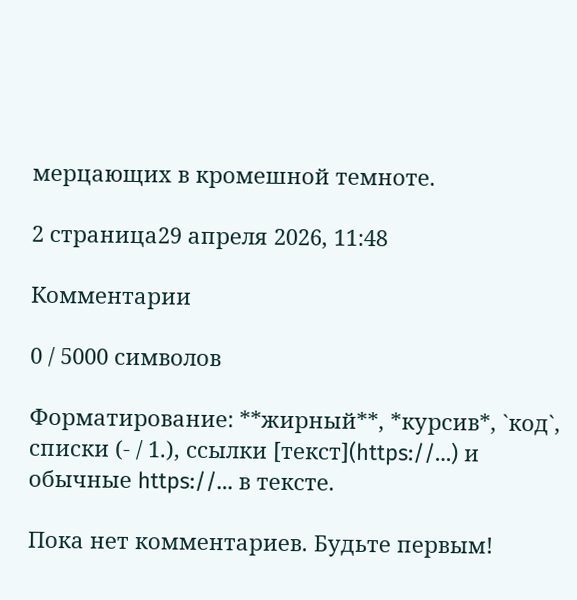мерцающих в кромешной темноте.

2 страница29 апреля 2026, 11:48

Комментарии

0 / 5000 символов

Форматирование: **жирный**, *курсив*, `код`, списки (- / 1.), ссылки [текст](https://…) и обычные https://… в тексте.

Пока нет комментариев. Будьте первым!